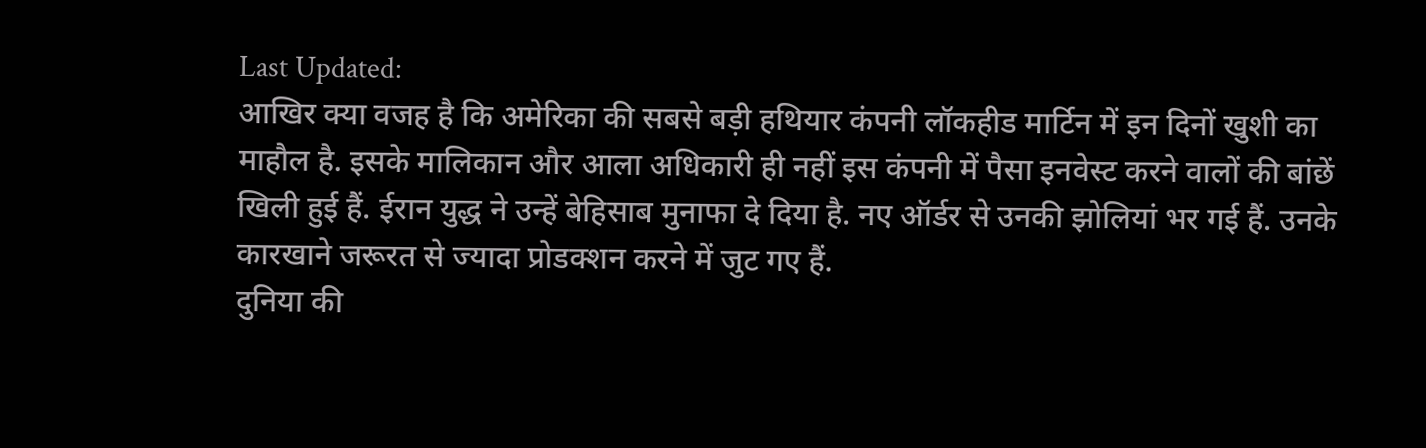Last Updated:
आखिर क्या वजह है कि अमेरिका की सबसे बड़ी हथियार कंपनी लॉकहीड मार्टिन में इन दिनों खुशी का माहौल है. इसके मालिकान और आला अधिकारी ही नहीं इस कंपनी में पैसा इनवेस्ट करने वालों की बांछें खिली हुई हैं. ईरान युद्ध ने उन्हें बेहिसाब मुनाफा दे दिया है. नए ऑर्डर से उनकी झोलियां भर गई हैं. उनके कारखाने जरूरत से ज्यादा प्रोडक्शन करने में जुट गए हैं.
दुनिया की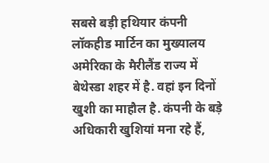सबसे बड़ी हथियार कंपनी लॉकहीड मार्टिन का मुख्यालय अमेरिका के मैरीलैंड राज्य में बेथेस्डा शहर में है. वहां इन दिनों खुशी का माहौल है. कंपनी के बड़े अधिकारी खुशियां मना रहे हैं,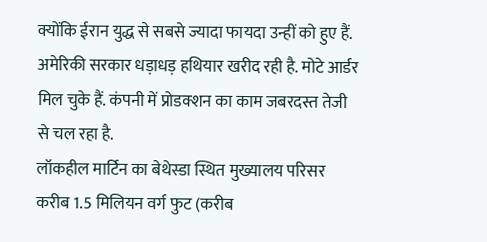क्योंकि ईरान युद्ध से सबसे ज्यादा फायदा उन्हीं को हुए हैं. अमेरिकी सरकार धड़ाधड़ हथियार खरीद रही है. मोटे आर्डर मिल चुके हैं. कंपनी में प्रोडक्शन का काम जबरदस्त तेजी से चल रहा है.
लॉकहील मार्टिन का बेथेस्डा स्थित मुख्यालय परिसर करीब 1.5 मिलियन वर्ग फुट (करीब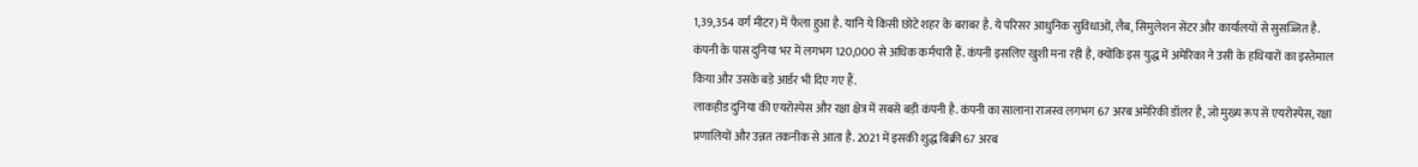1,39,354 वर्ग मीटर) में फैला हुआ है. यानि ये किसी छोटे शहर के बराबर है. ये परिसर आधुनिक सुविधाओं, लैब, सिमुलेशन सेंटर और कार्यालयों से सुसज्जित है. कंपनी के पास दुनिया भर में लगभग 120,000 से अधिक कर्मचारी हैं. कंपनी इसलिए खुशी मना रही है, क्योंकि इस युद्ध में अमेरिका ने उसी के हथियारों का इस्तेमाल किया और उसके बड़े आर्डर भी दिए गए हैं.
लाकहीड दुनिया की एयरोस्पेस और रक्षा क्षेत्र में सबसे बड़ी कंपनी है. कंपनी का सालाना राजस्व लगभग 67 अरब अमेरिकी डॉलर है, जो मुख्य रूप से एयरोस्पेस, रक्षा प्रणालियों और उन्नत तकनीक से आता है. 2021 में इसकी शुद्ध बिक्री 67 अरब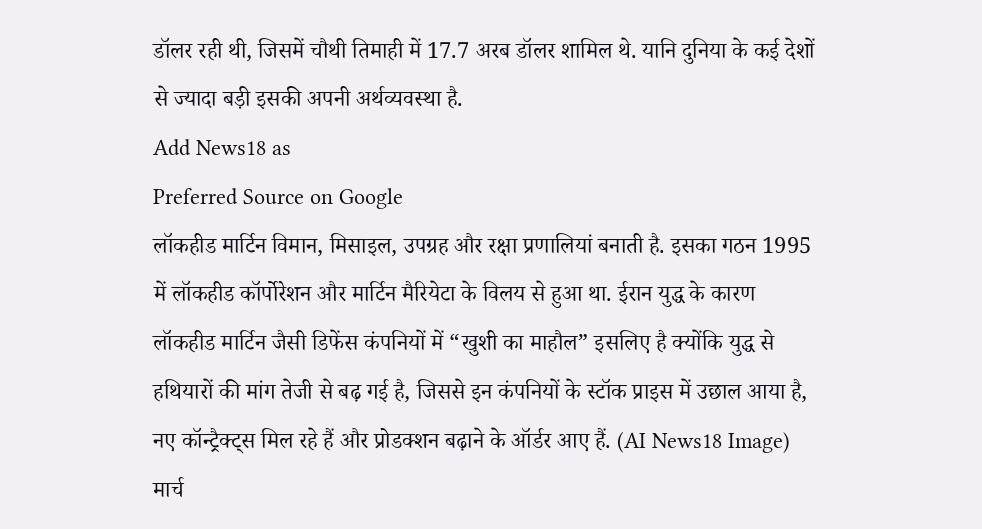डॉलर रही थी, जिसमें चौथी तिमाही में 17.7 अरब डॉलर शामिल थे. यानि दुनिया के कई देशों से ज्यादा बड़ी इसकी अपनी अर्थव्यवस्था है.
Add News18 as
Preferred Source on Google
लॉकहीड मार्टिन विमान, मिसाइल, उपग्रह और रक्षा प्रणालियां बनाती है. इसका गठन 1995 में लॉकहीड कॉर्पोरेशन और मार्टिन मैरियेटा के विलय से हुआ था. ईरान युद्ध के कारण लॉकहीड मार्टिन जैसी डिफेंस कंपनियों में “खुशी का माहौल” इसलिए है क्योंकि युद्ध से हथियारों की मांग तेजी से बढ़ गई है, जिससे इन कंपनियों के स्टॉक प्राइस में उछाल आया है, नए कॉन्ट्रैक्ट्स मिल रहे हैं और प्रोडक्शन बढ़ाने के ऑर्डर आए हैं. (AI News18 Image)
मार्च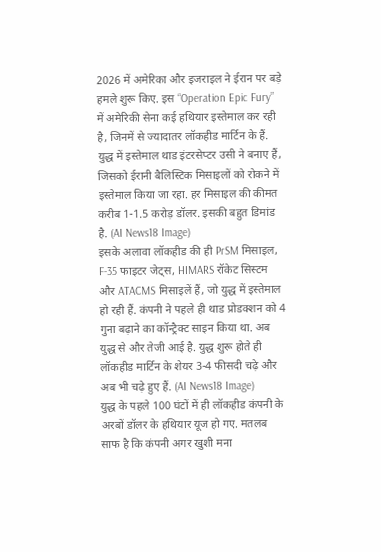2026 में अमेरिका और इजराइल ने ईरान पर बड़े हमले शुरू किए. इस “Operation Epic Fury” में अमेरिकी सेना कई हथियार इस्तेमाल कर रही है, जिनमें से ज्यादातर लॉकहीड मार्टिन के हैं. युद्ध में इस्तेमाल थाड इंटरसेप्टर उसी ने बनाए हैं, जिसको ईरानी बैलिस्टिक मिसाइलों को रोकने में इस्तेमाल किया जा रहा. हर मिसाइल की कीमत करीब 1-1.5 करोड़ डॉलर. इसकी बहुत डिमांड है. (AI News18 Image)
इसके अलावा लॉकहीड की ही PrSM मिसाइल, F-35 फाइटर जेट्स, HIMARS रॉकेट सिस्टम और ATACMS मिसाइलें हैं, जो युद्ध में इस्तेमाल हो रही हैं. कंपनी ने पहले ही थाड प्रोडक्शन को 4 गुना बढ़ाने का कॉन्ट्रैक्ट साइन किया था. अब युद्ध से और तेजी आई है. युद्ध शुरू होते ही लॉकहीड मार्टिन के शेयर 3-4 फीसदी चढ़े और अब भी चढ़े हुए हैं. (AI News18 Image)
युद्ध के पहले 100 घंटों में ही लॉकहीड कंपनी के अरबों डॉलर के हथियार यूज हो गए. मतलब साफ है कि कंपनी अगर खुशी मना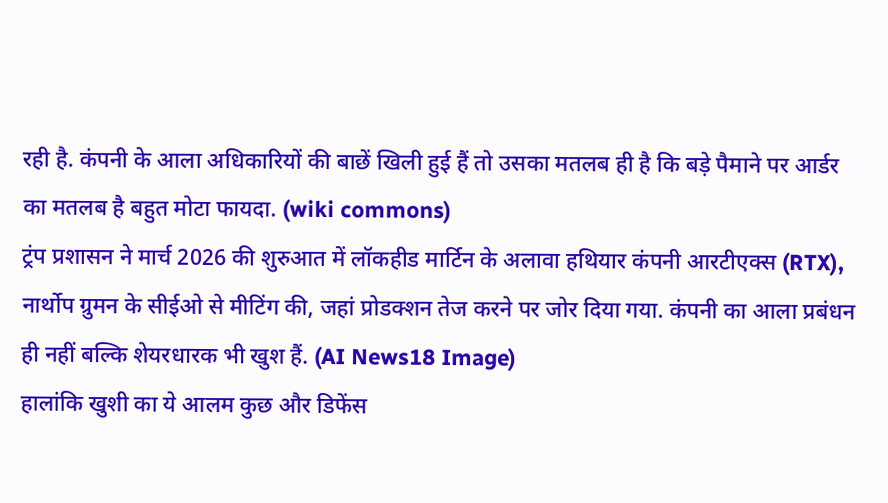रही है. कंपनी के आला अधिकारियों की बाछें खिली हुई हैं तो उसका मतलब ही है कि बड़े पैमाने पर आर्डर का मतलब है बहुत मोटा फायदा. (wiki commons)
ट्रंप प्रशासन ने मार्च 2026 की शुरुआत में लॉकहीड मार्टिन के अलावा हथियार कंपनी आरटीएक्स (RTX), नार्थोप ग्रुमन के सीईओ से मीटिंग की, जहां प्रोडक्शन तेज करने पर जोर दिया गया. कंपनी का आला प्रबंधन ही नहीं बल्कि शेयरधारक भी खुश हैं. (AI News18 Image)
हालांकि खुशी का ये आलम कुछ और डिफेंस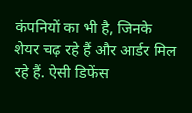कंपनियों का भी है, जिनके शेयर चढ़ रहे हैं और आर्डर मिल रहे हैं. ऐसी डिफेंस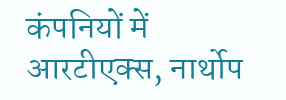कंपनियों में आरटीएक्स, नार्थोप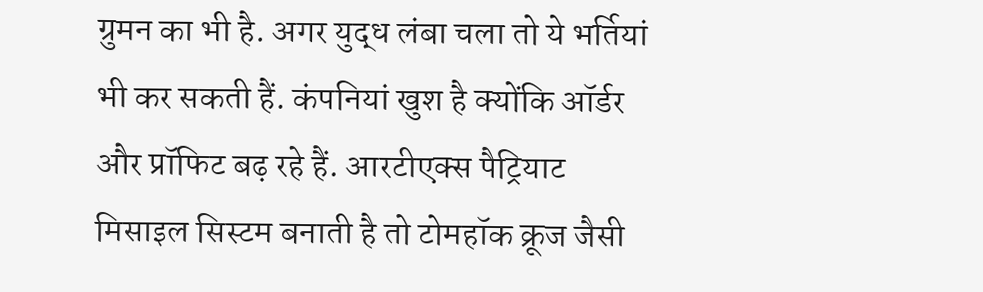ग्रुमन का भी है. अगर युद्ध लंबा चला तो ये भर्तियां भी कर सकती हैं. कंपनियां खुश है क्योंकि ऑर्डर और प्रॉफिट बढ़ रहे हैं. आरटीएक्स पैट्रियाट मिसाइल सिस्टम बनाती है तो टोमहॉक क्रूज जैसी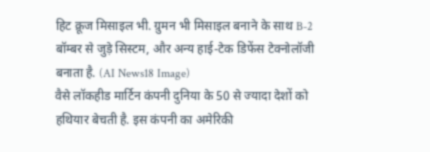हिट क्रूज मिसाइल भी. ग्रुमन भी मिसाइल बनाने के साथ B-2 बॉम्बर से जुड़े सिस्टम, और अन्य हाई-टेक डिफेंस टेक्नोलॉजी बनाता है. (AI News18 Image)
वैसे लॉकहीड मार्टिन कंपनी दुनिया के 50 से ज्यादा देशों को हथियार बेचती है. इस कंपनी का अमेरिकी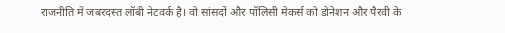राजनीति में जबरदस्त लॉबी नेटवर्क है। वो सांसदों और पॉलिसी मेकर्स को डोनेशन और पैरवी के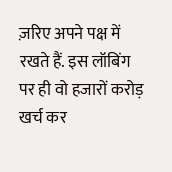ज़रिए अपने पक्ष में रखते हैं. इस लॉबिंग पर ही वो हजारों करोड़ खर्च कर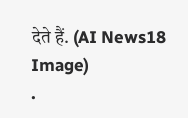देते हैं. (AI News18 Image)
.